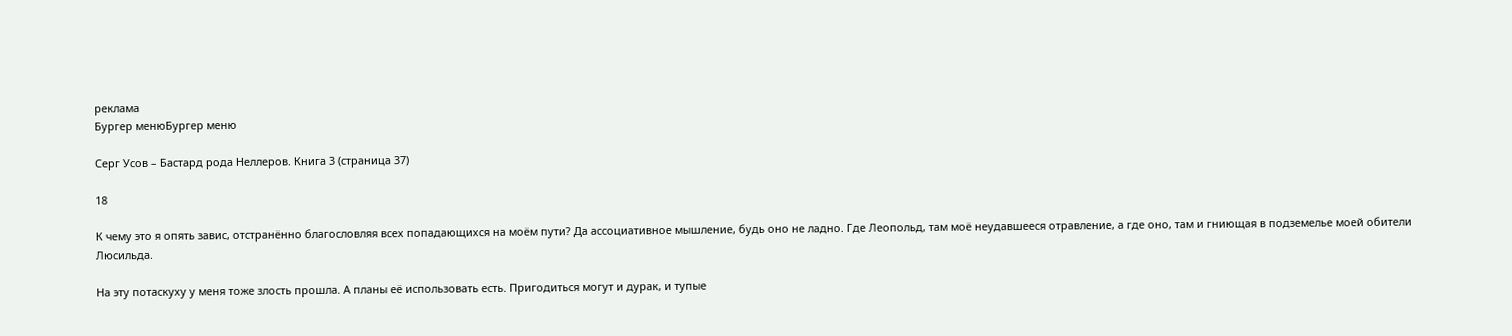реклама
Бургер менюБургер меню

Серг Усов – Бастард рода Неллеров. Книга 3 (страница 37)

18

К чему это я опять завис, отстранённо благословляя всех попадающихся на моём пути? Да ассоциативное мышление, будь оно не ладно. Где Леопольд, там моё неудавшееся отравление, а где оно, там и гниющая в подземелье моей обители Люсильда.

На эту потаскуху у меня тоже злость прошла. А планы её использовать есть. Пригодиться могут и дурак, и тупые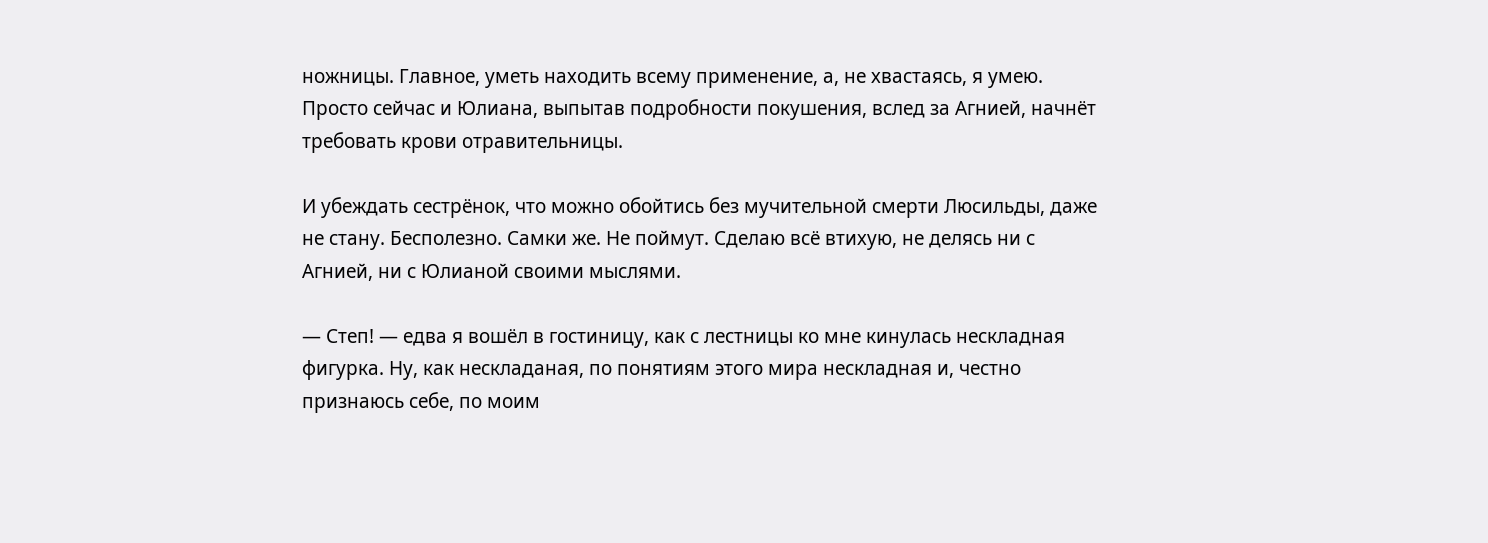ножницы. Главное, уметь находить всему применение, а, не хвастаясь, я умею. Просто сейчас и Юлиана, выпытав подробности покушения, вслед за Агнией, начнёт требовать крови отравительницы.

И убеждать сестрёнок, что можно обойтись без мучительной смерти Люсильды, даже не стану. Бесполезно. Самки же. Не поймут. Сделаю всё втихую, не делясь ни с Агнией, ни с Юлианой своими мыслями.

— Степ! — едва я вошёл в гостиницу, как с лестницы ко мне кинулась нескладная фигурка. Ну, как нескладаная, по понятиям этого мира нескладная и, честно признаюсь себе, по моим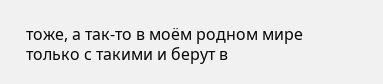тоже, а так-то в моём родном мире только с такими и берут в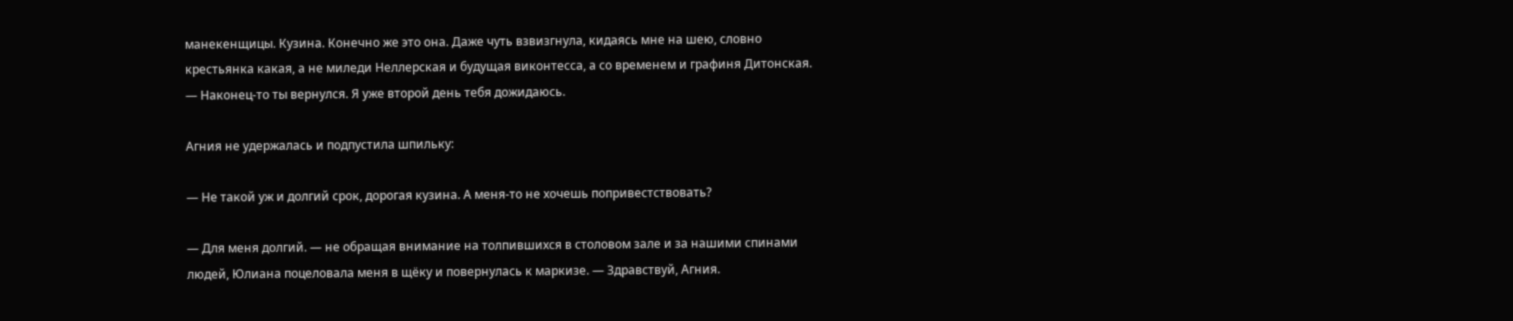манекенщицы. Кузина. Конечно же это она. Даже чуть взвизгнула, кидаясь мне на шею, словно крестьянка какая, а не миледи Неллерская и будущая виконтесса, а со временем и графиня Дитонская. — Наконец-то ты вернулся. Я уже второй день тебя дожидаюсь.

Агния не удержалась и подпустила шпильку:

— Не такой уж и долгий срок, дорогая кузина. А меня-то не хочешь попривестствовать?

— Для меня долгий. — не обращая внимание на толпившихся в столовом зале и за нашими спинами людей, Юлиана поцеловала меня в щёку и повернулась к маркизе. — Здравствуй, Агния.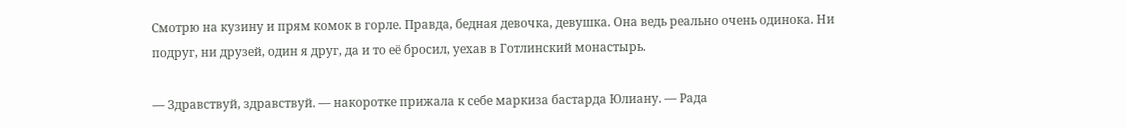Смотрю на кузину и прям комок в горле. Правда, бедная девочка, девушка. Она ведь реально очень одинока. Ни подруг, ни друзей, один я друг, да и то её бросил, уехав в Готлинский монастырь.

— Здравствуй, здравствуй. — накоротке прижала к себе маркиза бастарда Юлиану. — Рада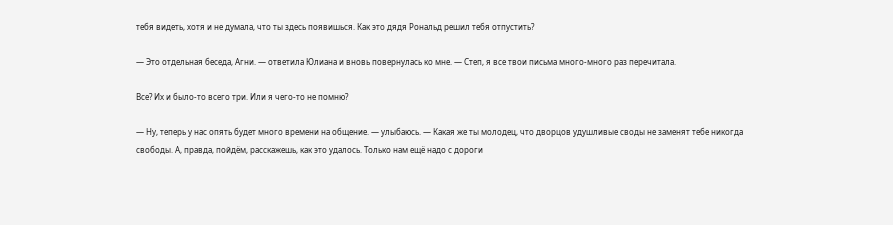тебя видеть, хотя и не думала, что ты здесь появишься. Как это дядя Рональд решил тебя отпустить?

— Это отдельная беседа, Агни. — ответила Юлиана и вновь повернулась ко мне. — Степ, я все твои письма много-много раз перечитала.

Все? Их и было-то всего три. Или я чего-то не помню?

— Ну, теперь у нас опять будет много времени на общение. — улыбаюсь. — Какая же ты молодец, что дворцов удушливые своды не заменят тебе никогда свободы. А, правда, пойдём, расскажешь, как это удалось. Только нам ещё надо с дороги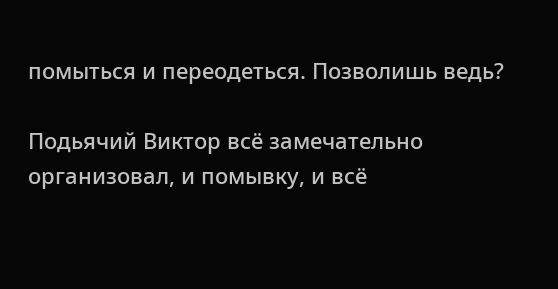помыться и переодеться. Позволишь ведь?

Подьячий Виктор всё замечательно организовал, и помывку, и всё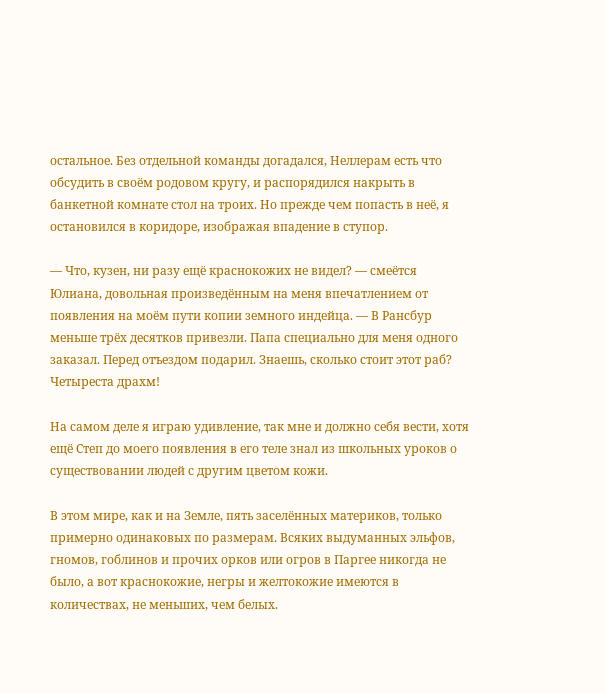остальное. Без отдельной команды догадался, Неллерам есть что обсудить в своём родовом кругу, и распорядился накрыть в банкетной комнате стол на троих. Но прежде чем попасть в неё, я остановился в коридоре, изображая впадение в ступор.

— Что, кузен, ни разу ещё краснокожих не видел? — смеётся Юлиана, довольная произведённым на меня впечатлением от появления на моём пути копии земного индейца. — В Рансбур меньше трёх десятков привезли. Папа специально для меня одного заказал. Перед отъездом подарил. Знаешь, сколько стоит этот раб? Четыреста драхм!

На самом деле я играю удивление, так мне и должно себя вести, хотя ещё Степ до моего появления в его теле знал из школьных уроков о существовании людей с другим цветом кожи.

В этом мире, как и на Земле, пять заселённых материков, только примерно одинаковых по размерам. Всяких выдуманных эльфов, гномов, гоблинов и прочих орков или огров в Паргее никогда не было, а вот краснокожие, негры и желтокожие имеются в количествах, не меньших, чем белых.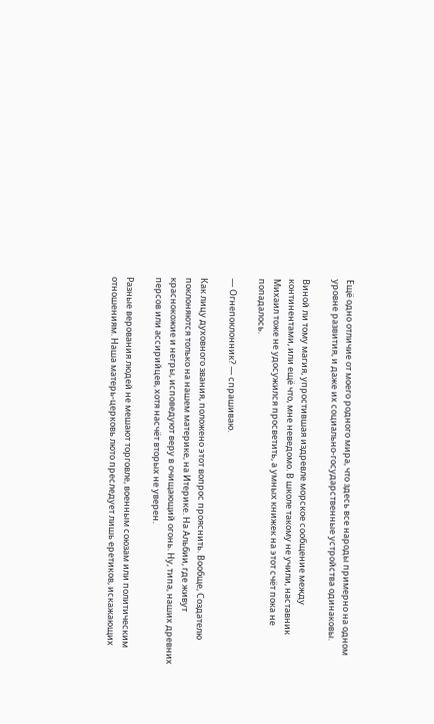Ещё одно отличие от моего родного мира, что здесь все народы примерно на одном уровне развития, и даже их социально-государственные устройства одинаковы.

Виной ли тому магия, упростившая издревле морское сообщение между континентами, или ещё что, мне неведомо. В школе такому не учили, наставник Михаил тоже не удосужился просветить, а умных книжек на этот счёт пока не попадалось.

— Огнепоклонник? — спрашиваю.

Как лицу духовного звания, положено этот вопрос прояснить. Вообще, Создателю поклоняются только на нашем материке, на Итерике. На Альбии, где живут краснокожие и негры, исповедуют веру в очищающий огонь. Ну, типа, наших древних персов или ассирийцев, хотя насчёт вторых не уверен.

Разные верования людей не мешают торговле, военным союзам или политическим отношениям. Наша матерь-церковь люто преследует лишь еретиков, искажающих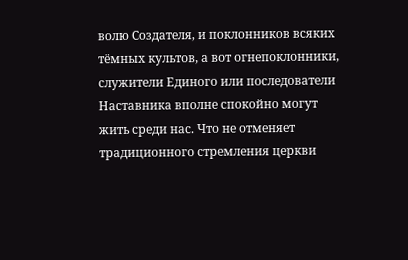волю Создателя, и поклонников всяких тёмных культов, а вот огнепоклонники, служители Единого или последователи Наставника вполне спокойно могут жить среди нас. Что не отменяет традиционного стремления церкви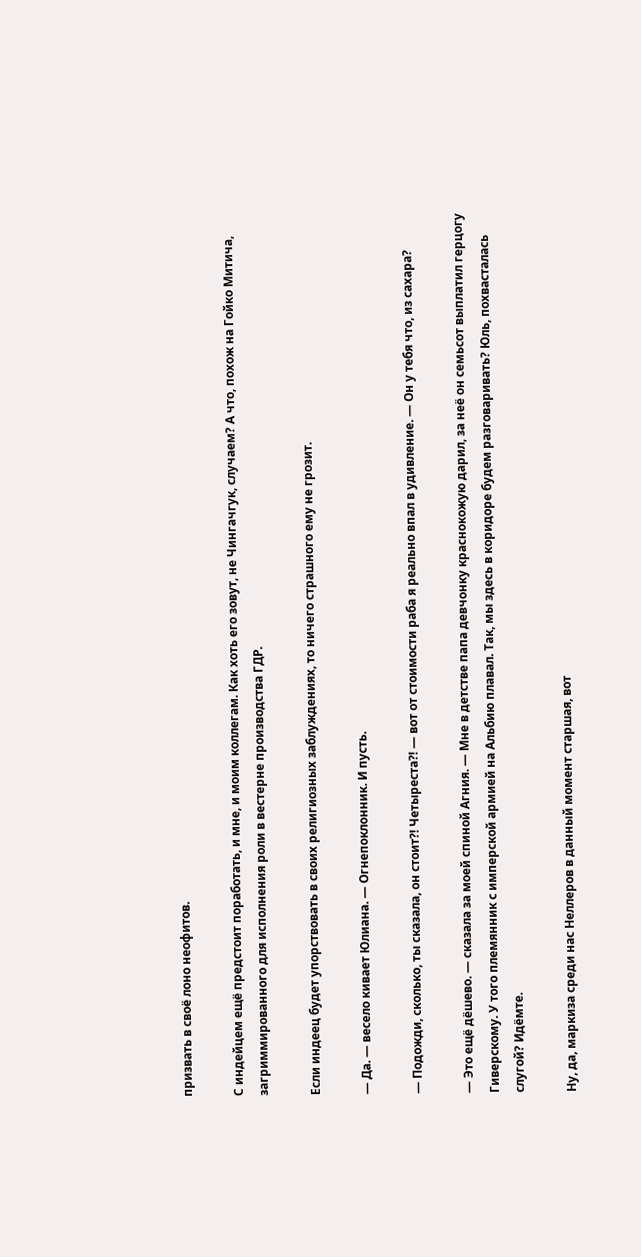призвать в своё лоно неофитов.

С индейцем ещё предстоит поработать, и мне, и моим коллегам. Как хоть его зовут, не Чингачгук, случаем? А что, похож на Гойко Митича, загриммированного для исполнения роли в вестерне производства ГДР.

Если индеец будет упорствовать в своих религиозных заблуждениях, то ничего страшного ему не грозит.

— Да. — весело кивает Юлиана. — Огнепоклонник. И пусть.

— Подожди, сколько, ты сказала, он стоит⁈ Четыреста⁈ — вот от стоимости раба я реально впал в удивление. — Он у тебя что, из сахара?

— Это ещё дёшево. — сказала за моей спиной Агния. — Мне в детстве папа девчонку краснокожую дарил, за неё он семьсот выплатил герцогу Гиверскому. У того племянник с имперской армией на Альбию плавал. Так, мы здесь в коридоре будем разговаривать? Юль, похвасталась слугой? Идёмте.

Ну, да, маркиза среди нас Неллеров в данный момент старшая, вот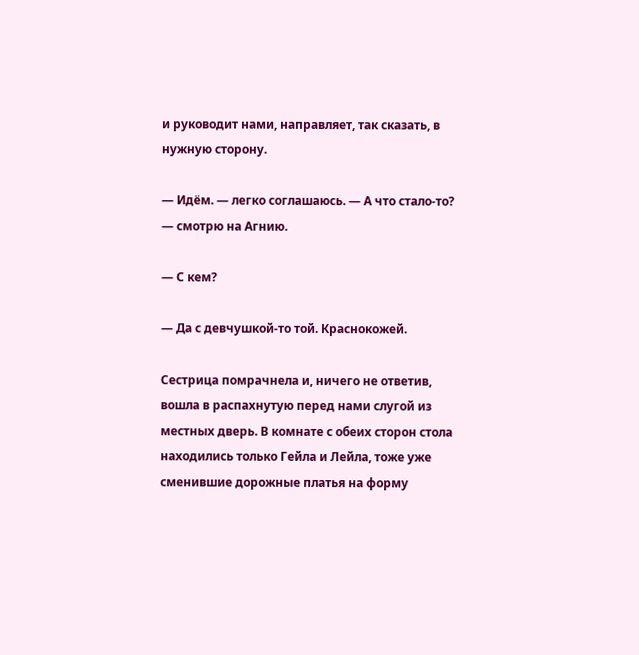и руководит нами, направляет, так сказать, в нужную сторону.

— Идём. — легко соглашаюсь. — А что стало-то? — смотрю на Агнию.

— С кем?

— Да с девчушкой-то той. Краснокожей.

Сестрица помрачнела и, ничего не ответив, вошла в распахнутую перед нами слугой из местных дверь. В комнате с обеих сторон стола находились только Гейла и Лейла, тоже уже сменившие дорожные платья на форму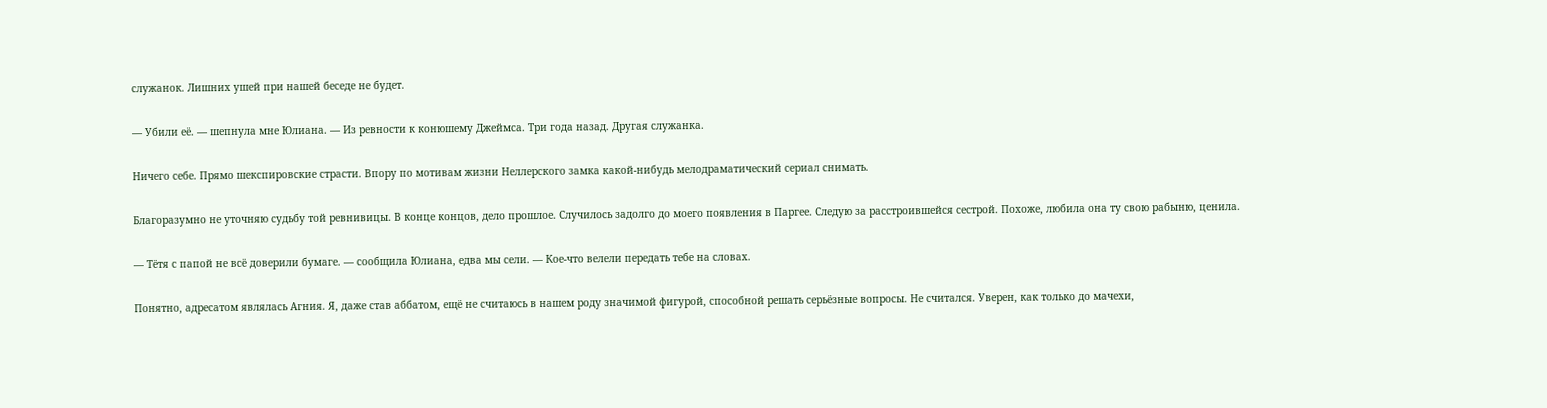служанок. Лишних ушей при нашей беседе не будет.

— Убили её. — шепнула мне Юлиана. — Из ревности к конюшему Джеймса. Три года назад. Другая служанка.

Ничего себе. Прямо шекспировские страсти. Впору по мотивам жизни Неллерского замка какой-нибудь мелодраматический сериал снимать.

Благоразумно не уточняю судьбу той ревнивицы. В конце концов, дело прошлое. Случилось задолго до моего появления в Паргее. Следую за расстроившейся сестрой. Похоже, любила она ту свою рабыню, ценила.

— Тётя с папой не всё доверили бумаге. — сообщила Юлиана, едва мы сели. — Кое-что велели передать тебе на словах.

Понятно, адресатом являлась Агния. Я, даже став аббатом, ещё не считаюсь в нашем роду значимой фигурой, способной решать серьёзные вопросы. Не считался. Уверен, как только до мачехи,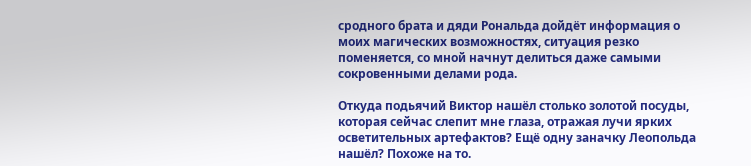сродного брата и дяди Рональда дойдёт информация о моих магических возможностях, ситуация резко поменяется, со мной начнут делиться даже самыми сокровенными делами рода.

Откуда подьячий Виктор нашёл столько золотой посуды, которая сейчас слепит мне глаза, отражая лучи ярких осветительных артефактов? Ещё одну заначку Леопольда нашёл? Похоже на то.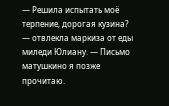— Решила испытать моё терпение, дорогая кузина? — отвлекла маркиза от еды миледи Юлиану. — Письмо матушкино я позже прочитаю.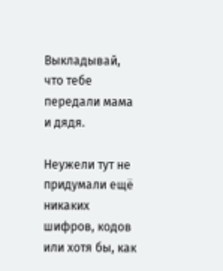Выкладывай, что тебе передали мама и дядя.

Неужели тут не придумали ещё никаких шифров, кодов или хотя бы, как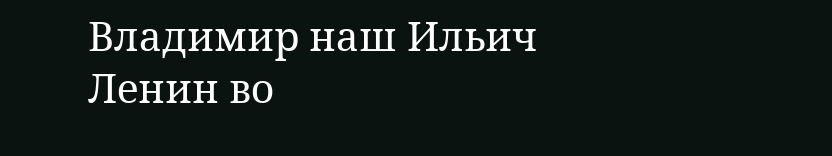Владимир наш Ильич Ленин во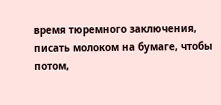время тюремного заключения, писать молоком на бумаге, чтобы потом,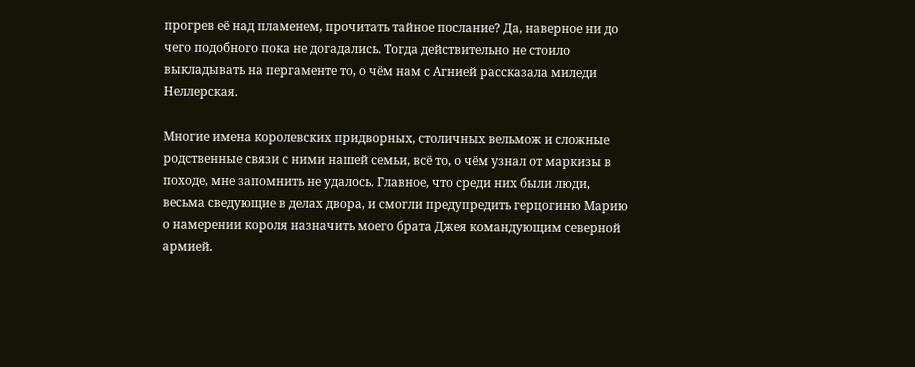прогрев её над пламенем, прочитать тайное послание? Да, наверное ни до чего подобного пока не догадались. Тогда действительно не стоило выкладывать на пергаменте то, о чём нам с Агнией рассказала миледи Неллерская.

Многие имена королевских придворных, столичных вельмож и сложные родственные связи с ними нашей семьи, всё то, о чём узнал от маркизы в походе, мне запомнить не удалось. Главное, что среди них были люди, весьма сведующие в делах двора, и смогли предупредить герцогиню Марию о намерении короля назначить моего брата Джея командующим северной армией.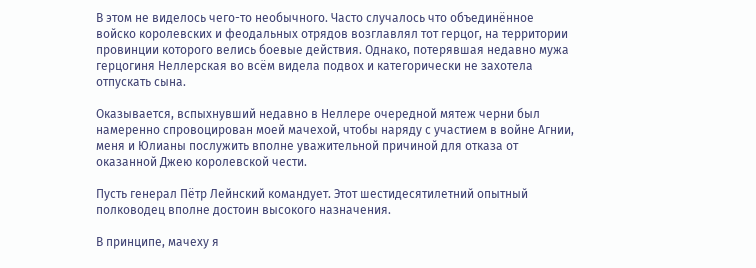В этом не виделось чего-то необычного. Часто случалось что объединённое войско королевских и феодальных отрядов возглавлял тот герцог, на территории провинции которого велись боевые действия. Однако, потерявшая недавно мужа герцогиня Неллерская во всём видела подвох и категорически не захотела отпускать сына.

Оказывается, вспыхнувший недавно в Неллере очередной мятеж черни был намеренно спровоцирован моей мачехой, чтобы наряду с участием в войне Агнии, меня и Юлианы послужить вполне уважительной причиной для отказа от оказанной Джею королевской чести.

Пусть генерал Пётр Лейнский командует. Этот шестидесятилетний опытный полководец вполне достоин высокого назначения.

В принципе, мачеху я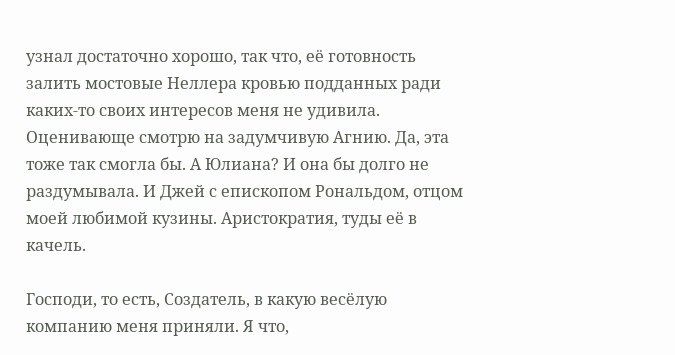узнал достаточно хорошо, так что, её готовность залить мостовые Неллера кровью подданных ради каких-то своих интересов меня не удивила. Оценивающе смотрю на задумчивую Агнию. Да, эта тоже так смогла бы. А Юлиана? И она бы долго не раздумывала. И Джей с епископом Рональдом, отцом моей любимой кузины. Аристократия, туды её в качель.

Господи, то есть, Создатель, в какую весёлую компанию меня приняли. Я что,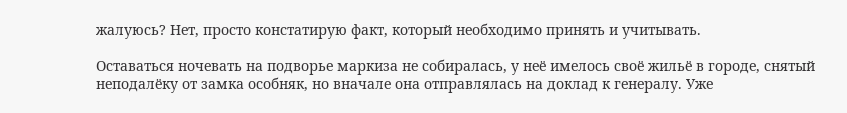жалуюсь? Нет, просто констатирую факт, который необходимо принять и учитывать.

Оставаться ночевать на подворье маркиза не собиралась, у неё имелось своё жильё в городе, снятый неподалёку от замка особняк, но вначале она отправлялась на доклад к генералу. Уже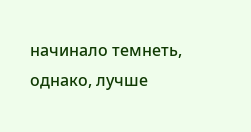начинало темнеть, однако, лучше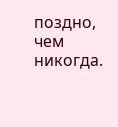поздно, чем никогда.